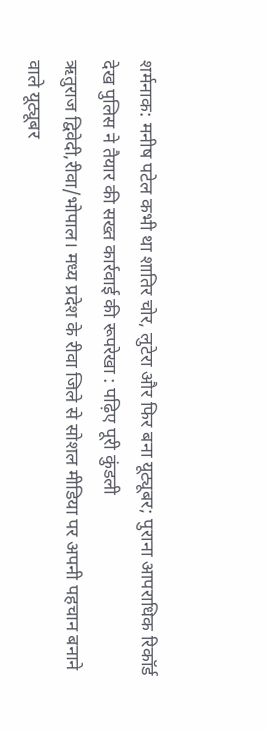शर्मनाक: मनीष पटेल कभी था शातिर चोर, लुटेरा और फिर बना यूट्यूबर; पुराना आपराधिक रिकॉर्ड देख पुलिस ने तैयार की सख्त कार्रवाई की रूपरेखा : पढ़िए पूरी कुंडली
ऋतुराज द्विवेदी,रीवा/भोपाल। मध्य प्रदेश के रीवा जिले से सोशल मीडिया पर अपनी पहचान बनाने वाले यूट्यूबर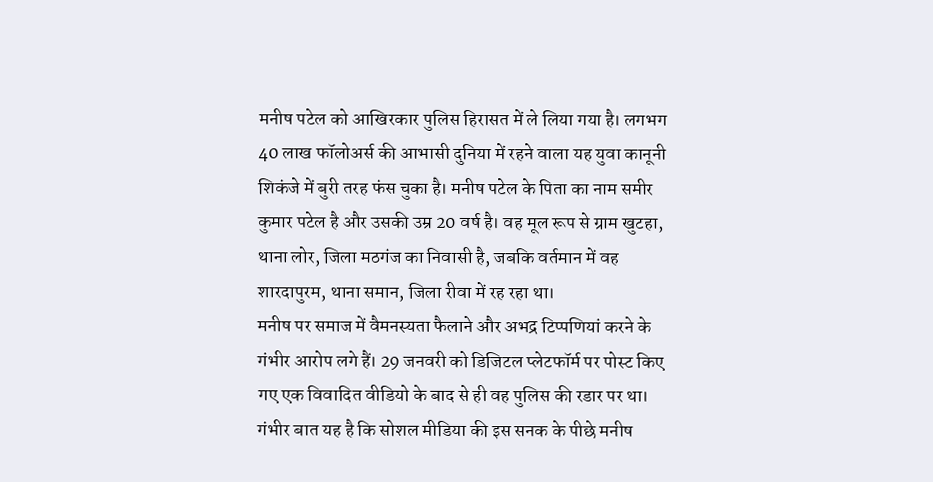मनीष पटेल को आखिरकार पुलिस हिरासत में ले लिया गया है। लगभग 40 लाख फॉलोअर्स की आभासी दुनिया में रहने वाला यह युवा कानूनी शिकंजे में बुरी तरह फंस चुका है। मनीष पटेल के पिता का नाम समीर कुमार पटेल है और उसकी उम्र 20 वर्ष है। वह मूल रूप से ग्राम खुटहा, थाना लोर, जिला मठगंज का निवासी है, जबकि वर्तमान में वह शारदापुरम, थाना समान, जिला रीवा में रह रहा था।
मनीष पर समाज में वैमनस्यता फैलाने और अभद्र टिप्पणियां करने के गंभीर आरोप लगे हैं। 29 जनवरी को डिजिटल प्लेटफॉर्म पर पोस्ट किए गए एक विवादित वीडियो के बाद से ही वह पुलिस की रडार पर था। गंभीर बात यह है कि सोशल मीडिया की इस सनक के पीछे मनीष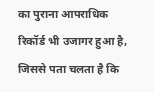का पुराना आपराधिक रिकॉर्ड भी उजागर हुआ है, जिससे पता चलता है कि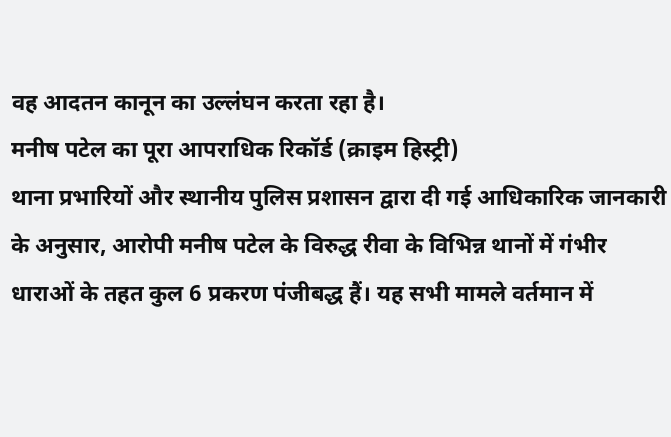वह आदतन कानून का उल्लंघन करता रहा है।
मनीष पटेल का पूरा आपराधिक रिकॉर्ड (क्राइम हिस्ट्री)
थाना प्रभारियों और स्थानीय पुलिस प्रशासन द्वारा दी गई आधिकारिक जानकारी के अनुसार, आरोपी मनीष पटेल के विरुद्ध रीवा के विभिन्न थानों में गंभीर धाराओं के तहत कुल 6 प्रकरण पंजीबद्ध हैं। यह सभी मामले वर्तमान में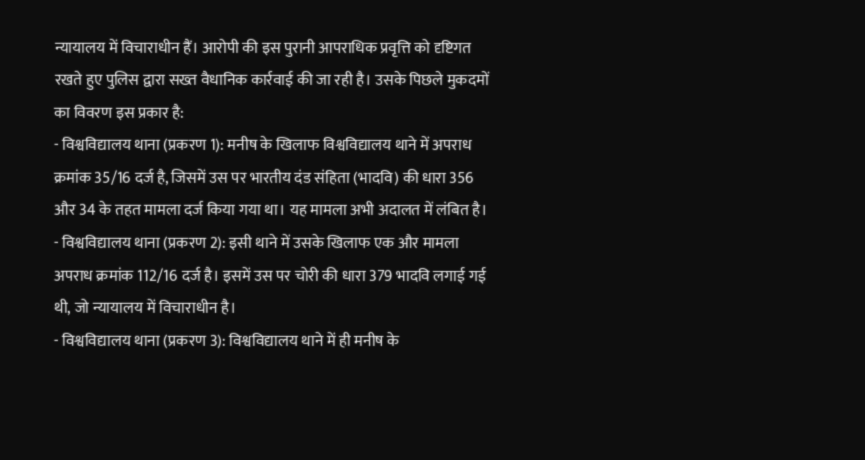न्यायालय में विचाराधीन हैं। आरोपी की इस पुरानी आपराधिक प्रवृत्ति को दृष्टिगत रखते हुए पुलिस द्वारा सख्त वैधानिक कार्रवाई की जा रही है। उसके पिछले मुकदमों का विवरण इस प्रकार है:
- विश्वविद्यालय थाना (प्रकरण 1): मनीष के खिलाफ विश्वविद्यालय थाने में अपराध क्रमांक 35/16 दर्ज है, जिसमें उस पर भारतीय दंड संहिता (भादवि) की धारा 356 और 34 के तहत मामला दर्ज किया गया था। यह मामला अभी अदालत में लंबित है।
- विश्वविद्यालय थाना (प्रकरण 2): इसी थाने में उसके खिलाफ एक और मामला अपराध क्रमांक 112/16 दर्ज है। इसमें उस पर चोरी की धारा 379 भादवि लगाई गई थी, जो न्यायालय में विचाराधीन है।
- विश्वविद्यालय थाना (प्रकरण 3): विश्वविद्यालय थाने में ही मनीष के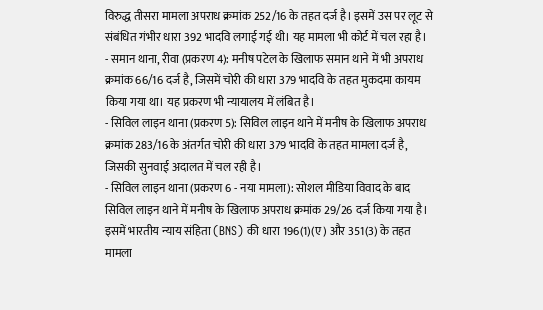विरुद्ध तीसरा मामला अपराध क्रमांक 252/16 के तहत दर्ज है। इसमें उस पर लूट से संबंधित गंभीर धारा 392 भादवि लगाई गई थी। यह मामला भी कोर्ट में चल रहा है।
- समान थाना, रीवा (प्रकरण 4): मनीष पटेल के खिलाफ समान थाने में भी अपराध क्रमांक 66/16 दर्ज है, जिसमें चोरी की धारा 379 भादवि के तहत मुकदमा कायम किया गया था। यह प्रकरण भी न्यायालय में लंबित है।
- सिविल लाइन थाना (प्रकरण 5): सिविल लाइन थाने में मनीष के खिलाफ अपराध क्रमांक 283/16 के अंतर्गत चोरी की धारा 379 भादवि के तहत मामला दर्ज है, जिसकी सुनवाई अदालत में चल रही है।
- सिविल लाइन थाना (प्रकरण 6 - नया मामला): सोशल मीडिया विवाद के बाद सिविल लाइन थाने में मनीष के खिलाफ अपराध क्रमांक 29/26 दर्ज किया गया है। इसमें भारतीय न्याय संहिता (BNS) की धारा 196(1)(ए) और 351(3) के तहत मामला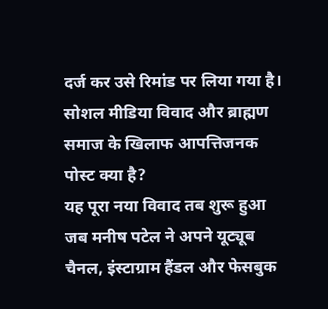दर्ज कर उसे रिमांड पर लिया गया है।
सोशल मीडिया विवाद और ब्राह्मण समाज के खिलाफ आपत्तिजनक पोस्ट क्या है?
यह पूरा नया विवाद तब शुरू हुआ जब मनीष पटेल ने अपने यूट्यूब चैनल, इंस्टाग्राम हैंडल और फेसबुक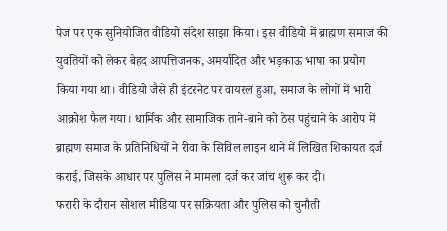पेज पर एक सुनियोजित वीडियो संदेश साझा किया। इस वीडियो में ब्राह्मण समाज की युवतियों को लेकर बेहद आपत्तिजनक, अमर्यादित और भड़काऊ भाषा का प्रयोग किया गया था। वीडियो जैसे ही इंटरनेट पर वायरल हुआ, समाज के लोगों में भारी आक्रोश फैल गया। धार्मिक और सामाजिक ताने-बाने को ठेस पहुंचाने के आरोप में ब्राह्मण समाज के प्रतिनिधियों ने रीवा के सिविल लाइन थाने में लिखित शिकायत दर्ज कराई, जिसके आधार पर पुलिस ने मामला दर्ज कर जांच शुरू कर दी।
फरारी के दौरान सोशल मीडिया पर सक्रियता और पुलिस को चुनौती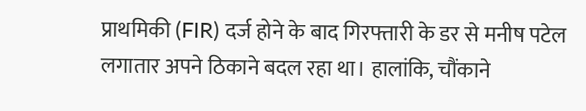प्राथमिकी (FIR) दर्ज होने के बाद गिरफ्तारी के डर से मनीष पटेल लगातार अपने ठिकाने बदल रहा था। हालांकि, चौंकाने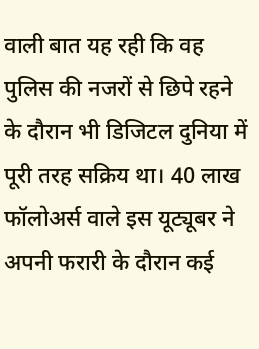वाली बात यह रही कि वह पुलिस की नजरों से छिपे रहने के दौरान भी डिजिटल दुनिया में पूरी तरह सक्रिय था। 40 लाख फॉलोअर्स वाले इस यूट्यूबर ने अपनी फरारी के दौरान कई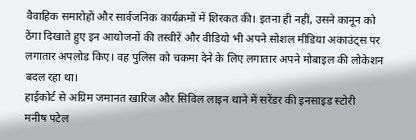वैवाहिक समारोहों और सार्वजनिक कार्यक्रमों में शिरकत की। इतना ही नहीं, उसने कानून को ठेंगा दिखाते हुए इन आयोजनों की तस्वीरें और वीडियो भी अपने सोशल मीडिया अकाउंट्स पर लगातार अपलोड किए। वह पुलिस को चकमा देने के लिए लगातार अपने मोबाइल की लोकेशन बदल रहा था।
हाईकोर्ट से अग्रिम जमानत खारिज और सिविल लाइन थाने में सरेंडर की इनसाइड स्टोरी
मनीष पटेल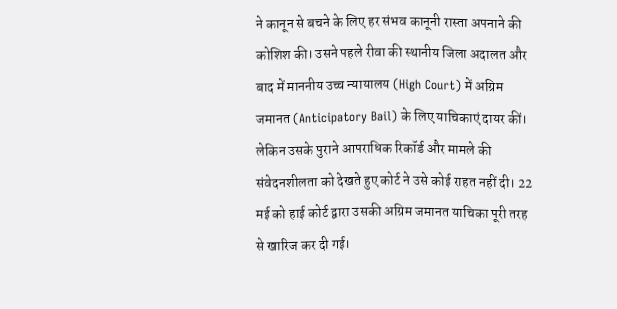ने कानून से बचने के लिए हर संभव कानूनी रास्ता अपनाने की कोशिश की। उसने पहले रीवा की स्थानीय जिला अदालत और बाद में माननीय उच्च न्यायालय (High Court) में अग्रिम जमानत (Anticipatory Bail) के लिए याचिकाएं दायर कीं। लेकिन उसके पुराने आपराधिक रिकॉर्ड और मामले की संवेदनशीलता को देखते हुए कोर्ट ने उसे कोई राहत नहीं दी। 22 मई को हाई कोर्ट द्वारा उसकी अग्रिम जमानत याचिका पूरी तरह से खारिज कर दी गई।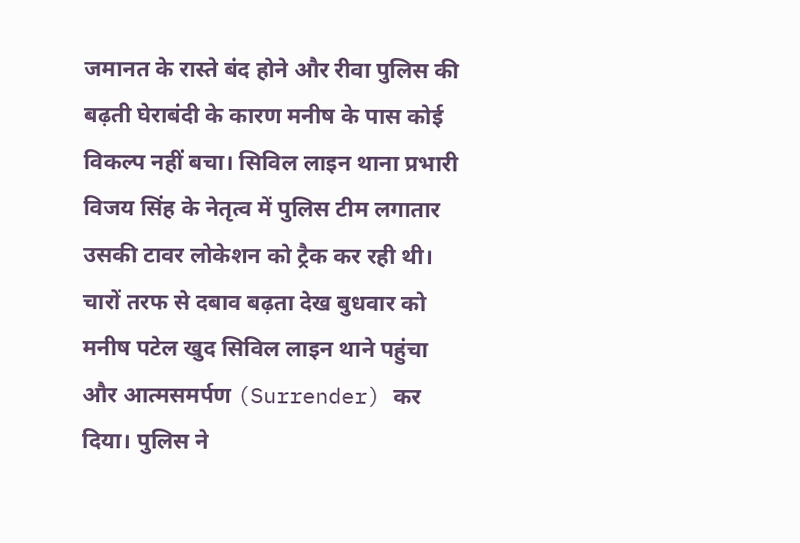जमानत के रास्ते बंद होने और रीवा पुलिस की बढ़ती घेराबंदी के कारण मनीष के पास कोई विकल्प नहीं बचा। सिविल लाइन थाना प्रभारी विजय सिंह के नेतृत्व में पुलिस टीम लगातार उसकी टावर लोकेशन को ट्रैक कर रही थी। चारों तरफ से दबाव बढ़ता देख बुधवार को मनीष पटेल खुद सिविल लाइन थाने पहुंचा और आत्मसमर्पण (Surrender) कर दिया। पुलिस ने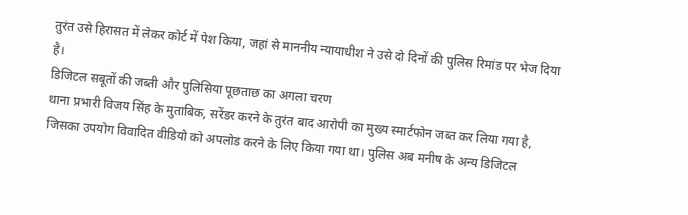तुरंत उसे हिरासत में लेकर कोर्ट में पेश किया, जहां से माननीय न्यायाधीश ने उसे दो दिनों की पुलिस रिमांड पर भेज दिया है।
डिजिटल सबूतों की जब्ती और पुलिसिया पूछताछ का अगला चरण
थाना प्रभारी विजय सिंह के मुताबिक, सरेंडर करने के तुरंत बाद आरोपी का मुख्य स्मार्टफोन जब्त कर लिया गया है, जिसका उपयोग विवादित वीडियो को अपलोड करने के लिए किया गया था। पुलिस अब मनीष के अन्य डिजिटल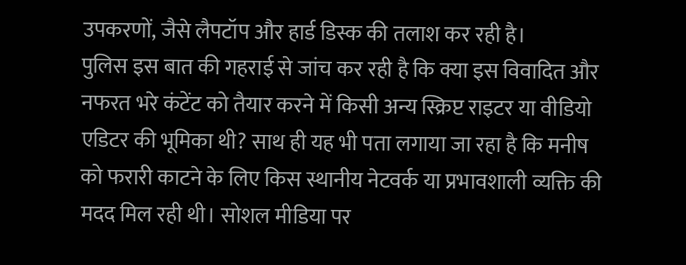उपकरणों, जैसे लैपटॉप और हार्ड डिस्क की तलाश कर रही है।
पुलिस इस बात की गहराई से जांच कर रही है कि क्या इस विवादित और नफरत भरे कंटेंट को तैयार करने में किसी अन्य स्क्रिप्ट राइटर या वीडियो एडिटर की भूमिका थी? साथ ही यह भी पता लगाया जा रहा है कि मनीष को फरारी काटने के लिए किस स्थानीय नेटवर्क या प्रभावशाली व्यक्ति की मदद मिल रही थी। सोशल मीडिया पर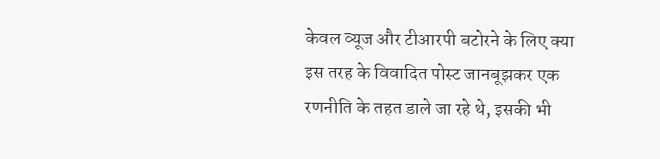केवल व्यूज और टीआरपी बटोरने के लिए क्या इस तरह के विवादित पोस्ट जानबूझकर एक रणनीति के तहत डाले जा रहे थे, इसकी भी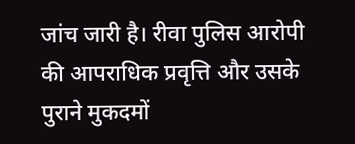जांच जारी है। रीवा पुलिस आरोपी की आपराधिक प्रवृत्ति और उसके पुराने मुकदमों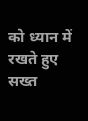को ध्यान में रखते हुए सख्त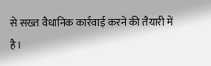से सख्त वैधानिक कार्रवाई करने की तैयारी में है।